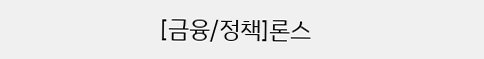[금융/정책]론스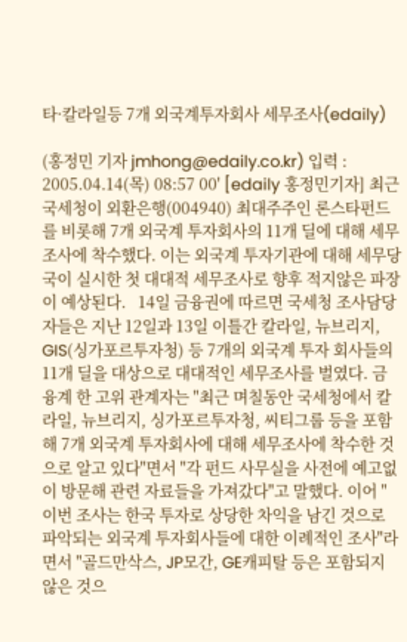타·칼라일등 7개 외국계투자회사 세무조사(edaily)

(홍정민 기자 jmhong@edaily.co.kr) 입력 : 2005.04.14(목) 08:57 00' [edaily 홍정민기자] 최근 국세청이 외환은행(004940) 최대주주인 론스타펀드를 비롯해 7개 외국계 투자회사의 11개 딜에 대해 세무조사에 착수했다. 이는 외국계 투자기관에 대해 세무당국이 실시한 첫 대대적 세무조사로 향후 적지않은 파장이 예상된다.   14일 금융권에 따르면 국세청 조사담당자들은 지난 12일과 13일 이틀간 칼라일, 뉴브리지, GIS(싱가포르투자청) 등 7개의 외국계 투자 회사들의 11개 딜을 대상으로 대대적인 세무조사를 벌였다. 금융계 한 고위 관계자는 "최근 며칠동안 국세청에서 칼라일, 뉴브리지, 싱가포르투자청, 씨티그룹 등을 포함해 7개 외국계 투자회사에 대해 세무조사에 착수한 것으로 알고 있다"면서 "각 펀드 사무실을 사전에 예고없이 방문해 관련 자료들을 가져갔다"고 말했다. 이어 "이번 조사는 한국 투자로 상당한 차익을 남긴 것으로 파악되는 외국계 투자회사들에 대한 이례적인 조사"라면서 "골드만삭스, JP모간, GE캐피탈 등은 포함되지 않은 것으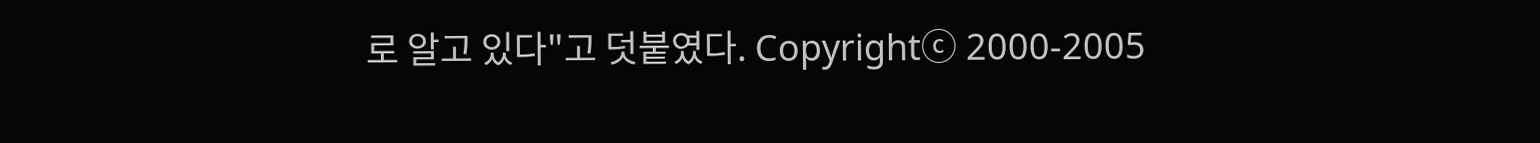로 알고 있다"고 덧붙였다. Copyrightⓒ 2000-2005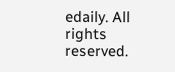edaily. All rights reserved.